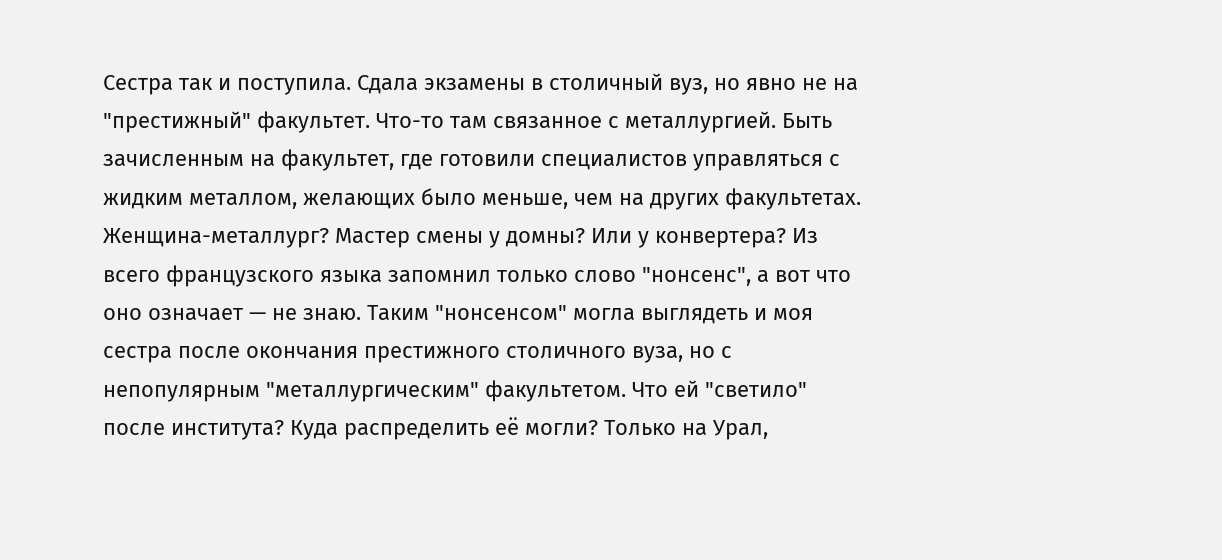Сестра так и поступила. Сдала экзамены в столичный вуз, но явно не на "престижный" факультет. Что-то там связанное с металлургией. Быть зачисленным на факультет, где готовили специалистов управляться с жидким металлом, желающих было меньше, чем на других факультетах. Женщина-металлург? Мастер смены у домны? Или у конвертера? Из всего французского языка запомнил только слово "нонсенс", а вот что оно означает — не знаю. Таким "нонсенсом" могла выглядеть и моя сестра после окончания престижного столичного вуза, но с непопулярным "металлургическим" факультетом. Что ей "светило" после института? Куда распределить её могли? Только на Урал,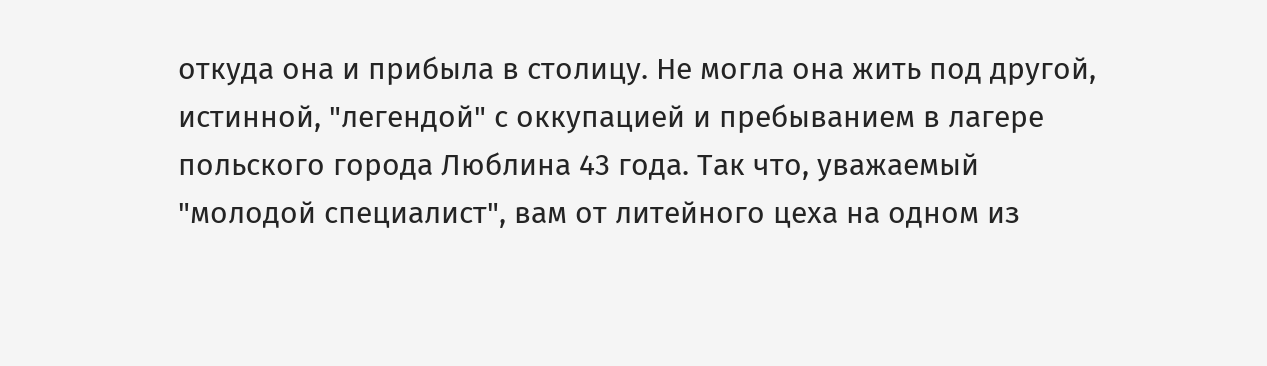откуда она и прибыла в столицу. Не могла она жить под другой, истинной, "легендой" с оккупацией и пребыванием в лагере польского города Люблина 43 года. Так что, уважаемый "молодой специалист", вам от литейного цеха на одном из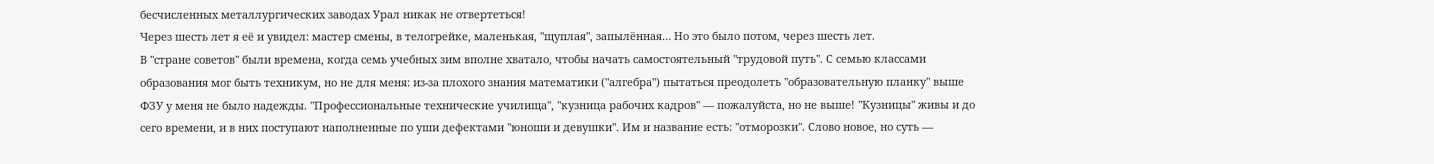бесчисленных металлургических заводах Урал никак не отвертеться!
Через шесть лет я её и увидел: мастер смены, в телогрейке, маленькая, "щуплая", запылённая… Но это было потом, через шесть лет.
В "стране советов" были времена, когда семь учебных зим вполне хватало, чтобы начать самостоятельный "трудовой путь". С семью классами образования мог быть техникум, но не для меня: из-за плохого знания математики ("алгебра") пытаться преодолеть "образовательную планку" выше ФЗУ у меня не было надежды. "Профессиональные технические училища", "кузница рабочих кадров" — пожалуйста, но не выше! "Кузницы" живы и до сего времени, и в них поступают наполненные по уши дефектами "юноши и девушки". Им и название есть: "отморозки". Слово новое, но суть —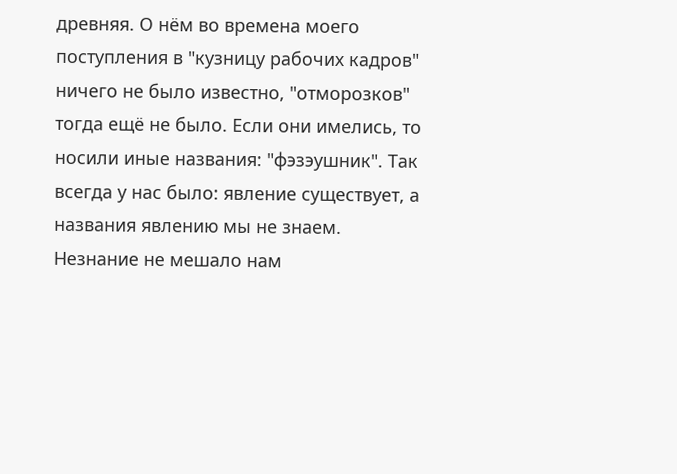древняя. О нём во времена моего поступления в "кузницу рабочих кадров" ничего не было известно, "отморозков" тогда ещё не было. Если они имелись, то носили иные названия: "фэзэушник". Так всегда у нас было: явление существует, а названия явлению мы не знаем. Незнание не мешало нам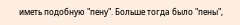иметь подобную "пену". Больше тогда было "пены",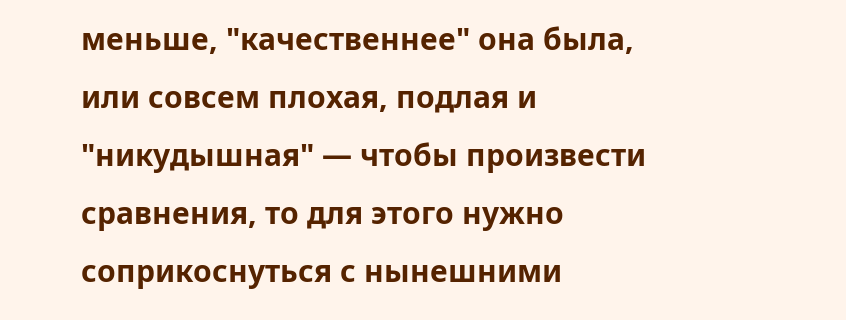меньше, "качественнее" она была, или совсем плохая, подлая и "никудышная" — чтобы произвести сравнения, то для этого нужно соприкоснуться с нынешними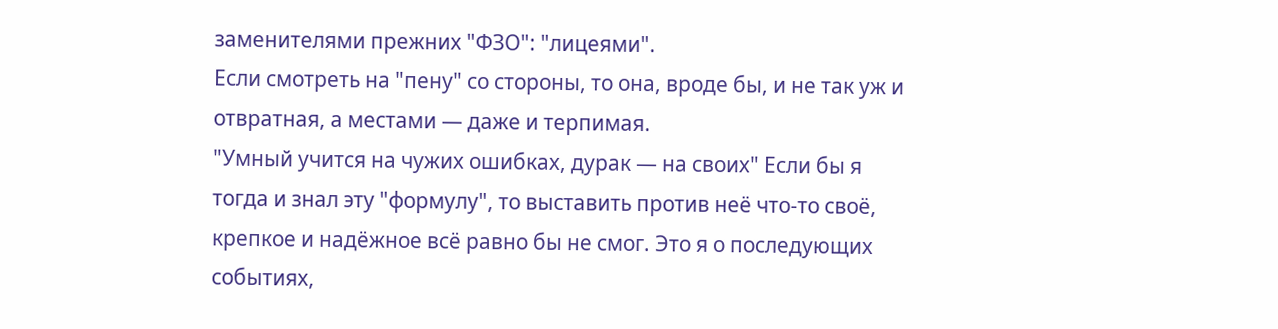заменителями прежних "ФЗО": "лицеями".
Если смотреть на "пену" со стороны, то она, вроде бы, и не так уж и отвратная, а местами — даже и терпимая.
"Умный учится на чужих ошибках, дурак — на своих" Если бы я тогда и знал эту "формулу", то выставить против неё что-то своё, крепкое и надёжное всё равно бы не смог. Это я о последующих событиях,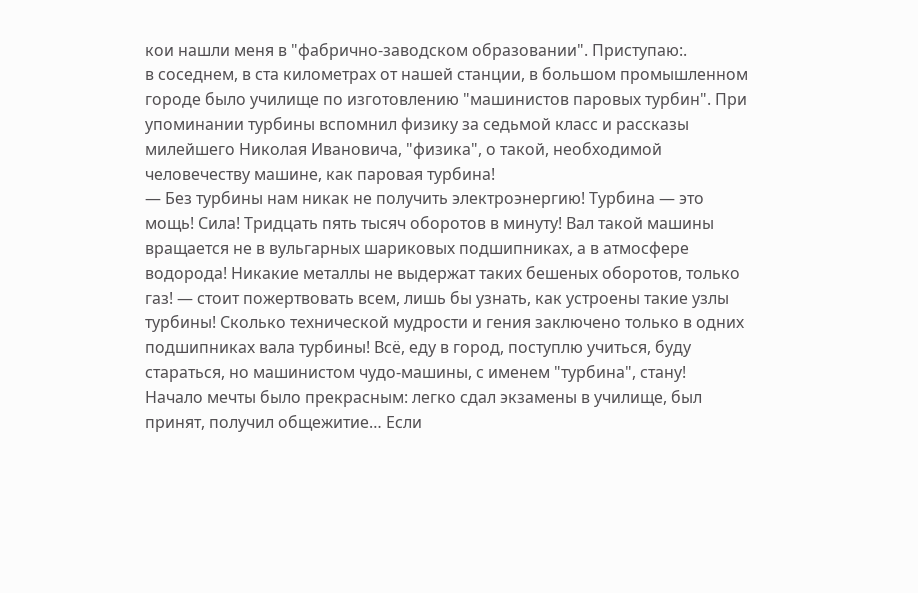кои нашли меня в "фабрично-заводском образовании". Приступаю:.
в соседнем, в ста километрах от нашей станции, в большом промышленном городе было училище по изготовлению "машинистов паровых турбин". При упоминании турбины вспомнил физику за седьмой класс и рассказы милейшего Николая Ивановича, "физика", о такой, необходимой человечеству машине, как паровая турбина!
— Без турбины нам никак не получить электроэнергию! Турбина — это мощь! Сила! Тридцать пять тысяч оборотов в минуту! Вал такой машины вращается не в вульгарных шариковых подшипниках, а в атмосфере водорода! Никакие металлы не выдержат таких бешеных оборотов, только газ! — стоит пожертвовать всем, лишь бы узнать, как устроены такие узлы турбины! Сколько технической мудрости и гения заключено только в одних подшипниках вала турбины! Всё, еду в город, поступлю учиться, буду стараться, но машинистом чудо-машины, с именем "турбина", стану!
Начало мечты было прекрасным: легко сдал экзамены в училище, был принят, получил общежитие… Если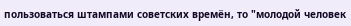пользоваться штампами советских времён, то "молодой человек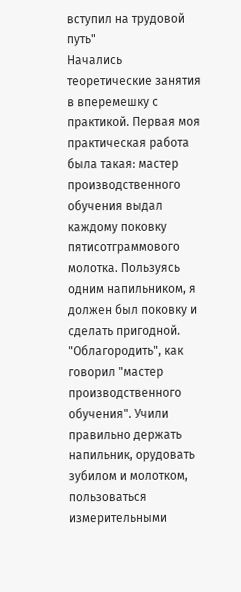вступил на трудовой путь"
Начались теоретические занятия в вперемешку с практикой. Первая моя практическая работа была такая: мастер производственного обучения выдал каждому поковку пятисотграммового молотка. Пользуясь одним напильником, я должен был поковку и сделать пригодной. "Облагородить", как говорил "мастер производственного обучения". Учили правильно держать напильник, орудовать зубилом и молотком, пользоваться измерительными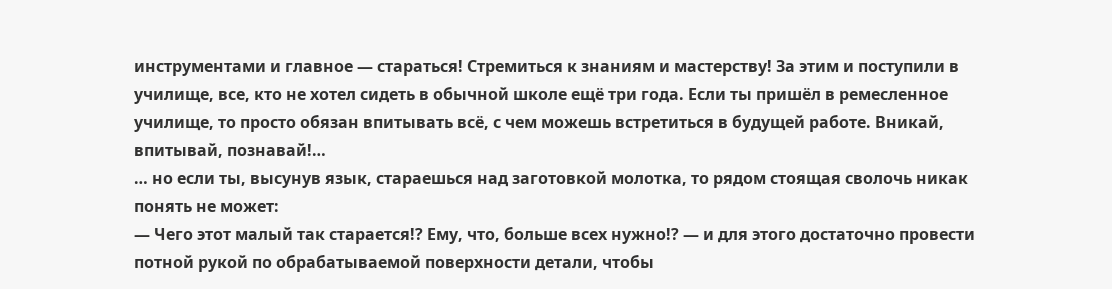инструментами и главное — стараться! Стремиться к знаниям и мастерству! За этим и поступили в училище, все, кто не хотел сидеть в обычной школе ещё три года. Если ты пришёл в ремесленное училище, то просто обязан впитывать всё, с чем можешь встретиться в будущей работе. Вникай, впитывай, познавай!…
… но если ты, высунув язык, стараешься над заготовкой молотка, то рядом стоящая сволочь никак понять не может:
— Чего этот малый так старается!? Ему, что, больше всех нужно!? — и для этого достаточно провести потной рукой по обрабатываемой поверхности детали, чтобы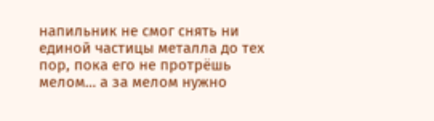напильник не смог снять ни единой частицы металла до тех пор, пока его не протрёшь мелом… а за мелом нужно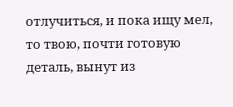отлучиться, и пока ищу мел, то твою, почти готовую деталь, вынут из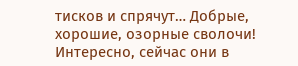тисков и спрячут… Добрые, хорошие, озорные сволочи! Интересно, сейчас они в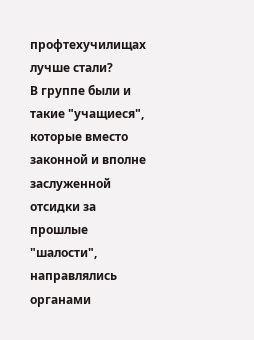профтехучилищах лучше стали?
В группе были и такие "учащиеся", которые вместо законной и вполне заслуженной отсидки за прошлые "шалости", направлялись органами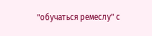"обучаться ремеслу" с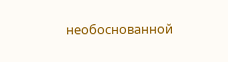необоснованной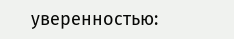уверенностью: